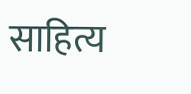साहित्य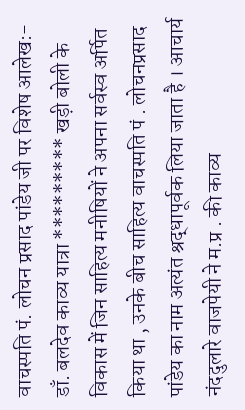वाचस्पति पं. लोचन प्रसाद पांडेय जी पर विशेष आलेख:- डाँ. बलदेव काव्य यात्रा ********* खड़ी बोली के विकास में जिन साहित्य मनीषियों ने अपना सर्वस्व अर्पित किया था , उनके बीच साहित्य वाचस्पति पं . लोचनप्रसाद पांडेय का नाम अत्यंत श्रद्धापूर्वक लिया जाता है । आचार्य नंददुलारे वाजपेयी ने म.प्र . की काव्य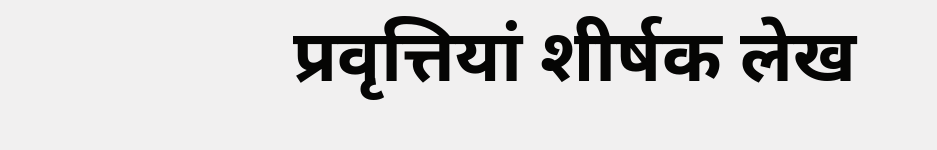प्रवृत्तियां शीर्षक लेख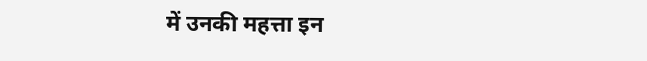में उनकी महत्ता इन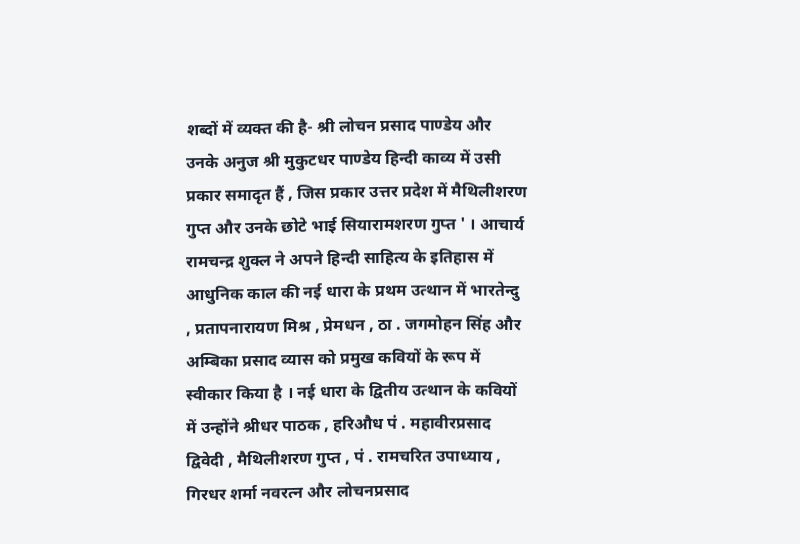शब्दों में व्यक्त की है- श्री लोचन प्रसाद पाण्डेय और उनके अनुज श्री मुकुटधर पाण्डेय हिन्दी काव्य में उसी प्रकार समादृत हैं , जिस प्रकार उत्तर प्रदेश में मैथिलीशरण गुप्त और उनके छोटे भाई सियारामशरण गुप्त ' । आचार्य रामचन्द्र शुक्ल ने अपने हिन्दी साहित्य के इतिहास में आधुनिक काल की नई धारा के प्रथम उत्थान में भारतेन्दु , प्रतापनारायण मिश्र , प्रेमधन , ठा . जगमोहन सिंह और अम्बिका प्रसाद व्यास को प्रमुख कवियों के रूप में स्वीकार किया है । नई धारा के द्वितीय उत्थान के कवियों में उन्होंने श्रीधर पाठक , हरिऔध पं . महावीरप्रसाद द्विवेदी , मैथिलीशरण गुप्त , पं . रामचरित उपाध्याय , गिरधर शर्मा नवरत्न और लोचनप्रसाद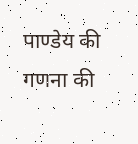पाण्डेय की गणना की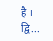है । द्वि...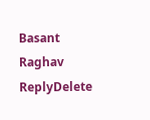Basant Raghav
ReplyDelete